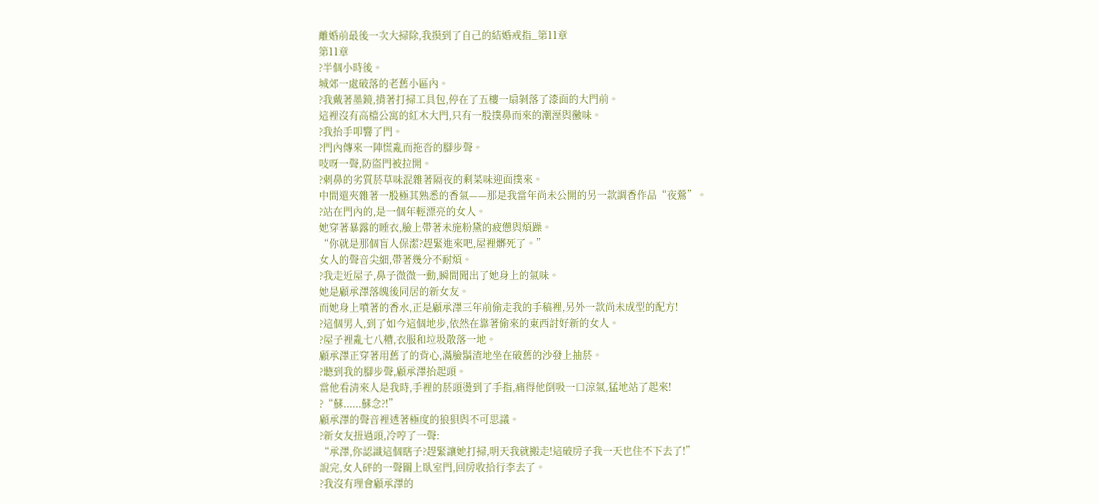離婚前最後一次大掃除,我摸到了自己的結婚戒指_第11章
第11章
?半個小時後。
城郊一處破落的老舊小區內。
?我戴著墨鏡,揹著打掃工具包,停在了五樓一扇剝落了漆面的大門前。
這裡沒有高檔公寓的紅木大門,只有一股撲鼻而來的潮溼與黴味。
?我抬手叩響了門。
?門內傳來一陣慌亂而拖沓的腳步聲。
吱呀一聲,防盜門被拉開。
?刺鼻的劣質菸草味混雜著隔夜的剩菜味迎面撲來。
中間還夾雜著一股極其熟悉的香氣——那是我當年尚未公開的另一款調香作品“夜鶯”。
?站在門內的,是一個年輕漂亮的女人。
她穿著暴露的睡衣,臉上帶著未施粉黛的疲憊與煩躁。
“你就是那個盲人保潔?趕緊進來吧,屋裡髒死了。”
女人的聲音尖細,帶著幾分不耐煩。
?我走近屋子,鼻子微微一動,瞬間聞出了她身上的氣味。
她是顧承澤落魄後同居的新女友。
而她身上噴著的香水,正是顧承澤三年前偷走我的手稿裡,另外一款尚未成型的配方!
?這個男人,到了如今這個地步,依然在靠著偷來的東西討好新的女人。
?屋子裡亂七八糟,衣服和垃圾散落一地。
顧承澤正穿著用舊了的背心,滿臉鬍渣地坐在破舊的沙發上抽菸。
?聽到我的腳步聲,顧承澤抬起頭。
當他看清來人是我時,手裡的菸頭燙到了手指,痛得他倒吸一口涼氣,猛地站了起來!
?“蘇......蘇念?!”
顧承澤的聲音裡透著極度的狼狽與不可思議。
?新女友扭過頭,冷哼了一聲:
“承澤,你認識這個瞎子?趕緊讓她打掃,明天我就搬走!這破房子我一天也住不下去了!”
說完,女人砰的一聲關上臥室門,回房收拾行李去了。
?我沒有理會顧承澤的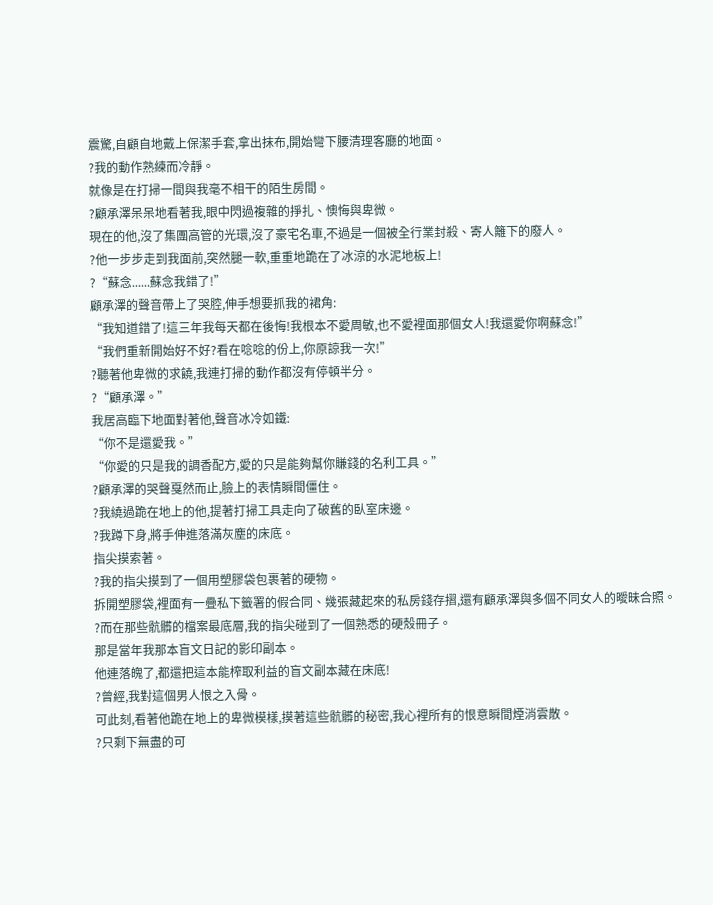震驚,自顧自地戴上保潔手套,拿出抹布,開始彎下腰清理客廳的地面。
?我的動作熟練而冷靜。
就像是在打掃一間與我毫不相干的陌生房間。
?顧承澤呆呆地看著我,眼中閃過複雜的掙扎、懊悔與卑微。
現在的他,沒了集團高管的光環,沒了豪宅名車,不過是一個被全行業封殺、寄人籬下的廢人。
?他一步步走到我面前,突然腿一軟,重重地跪在了冰涼的水泥地板上!
?“蘇念......蘇念我錯了!”
顧承澤的聲音帶上了哭腔,伸手想要抓我的裙角:
“我知道錯了!這三年我每天都在後悔!我根本不愛周敏,也不愛裡面那個女人!我還愛你啊蘇念!”
“我們重新開始好不好?看在唸唸的份上,你原諒我一次!”
?聽著他卑微的求饒,我連打掃的動作都沒有停頓半分。
?“顧承澤。”
我居高臨下地面對著他,聲音冰冷如鐵:
“你不是還愛我。”
“你愛的只是我的調香配方,愛的只是能夠幫你賺錢的名利工具。”
?顧承澤的哭聲戛然而止,臉上的表情瞬間僵住。
?我繞過跪在地上的他,提著打掃工具走向了破舊的臥室床邊。
?我蹲下身,將手伸進落滿灰塵的床底。
指尖摸索著。
?我的指尖摸到了一個用塑膠袋包裹著的硬物。
拆開塑膠袋,裡面有一疊私下籤署的假合同、幾張藏起來的私房錢存摺,還有顧承澤與多個不同女人的曖昧合照。
?而在那些骯髒的檔案最底層,我的指尖碰到了一個熟悉的硬殼冊子。
那是當年我那本盲文日記的影印副本。
他連落魄了,都還把這本能榨取利益的盲文副本藏在床底!
?曾經,我對這個男人恨之入骨。
可此刻,看著他跪在地上的卑微模樣,摸著這些骯髒的秘密,我心裡所有的恨意瞬間煙消雲散。
?只剩下無盡的可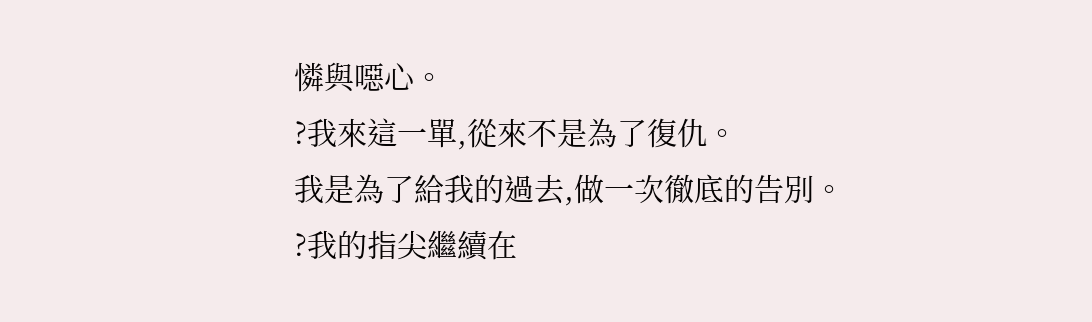憐與噁心。
?我來這一單,從來不是為了復仇。
我是為了給我的過去,做一次徹底的告別。
?我的指尖繼續在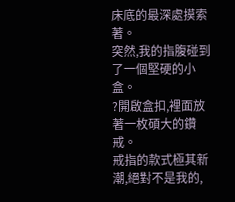床底的最深處摸索著。
突然,我的指腹碰到了一個堅硬的小盒。
?開啟盒扣,裡面放著一枚碩大的鑽戒。
戒指的款式極其新潮,絕對不是我的,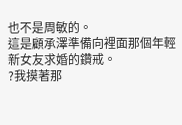也不是周敏的。
這是顧承澤準備向裡面那個年輕新女友求婚的鑽戒。
?我摸著那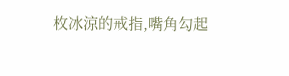枚冰涼的戒指,嘴角勾起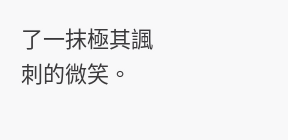了一抹極其諷刺的微笑。